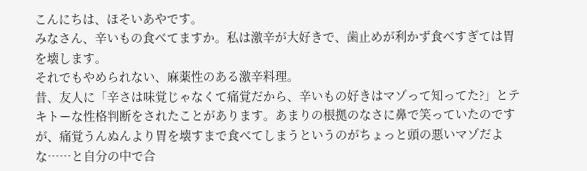こんにちは、ほそいあやです。
みなさん、辛いもの食べてますか。私は激辛が大好きで、歯止めが利かず食べすぎては胃を壊します。
それでもやめられない、麻薬性のある激辛料理。
昔、友人に「辛さは味覚じゃなくて痛覚だから、辛いもの好きはマゾって知ってた?」とテキトーな性格判断をされたことがあります。あまりの根拠のなさに鼻で笑っていたのですが、痛覚うんぬんより胃を壊すまで食べてしまうというのがちょっと頭の悪いマゾだよな……と自分の中で合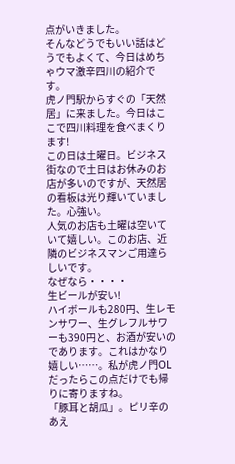点がいきました。
そんなどうでもいい話はどうでもよくて、今日はめちゃウマ激辛四川の紹介です。
虎ノ門駅からすぐの「天然居」に来ました。今日はここで四川料理を食べまくります!
この日は土曜日。ビジネス街なので土日はお休みのお店が多いのですが、天然居の看板は光り輝いていました。心強い。
人気のお店も土曜は空いていて嬉しい。このお店、近隣のビジネスマンご用達らしいです。
なぜなら・・・・
生ビールが安い!
ハイボールも280円、生レモンサワー、生グレフルサワーも390円と、お酒が安いのであります。これはかなり嬉しい……。私が虎ノ門OLだったらこの点だけでも帰りに寄りますね。
「豚耳と胡瓜」。ピリ辛のあえ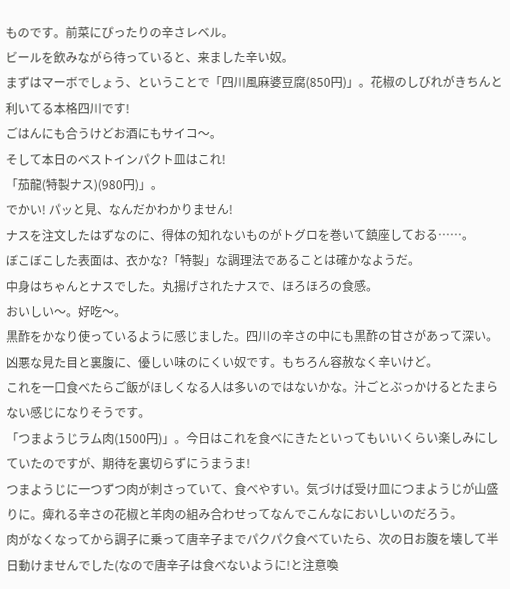ものです。前菜にぴったりの辛さレベル。
ビールを飲みながら待っていると、来ました辛い奴。
まずはマーボでしょう、ということで「四川風麻婆豆腐(850円)」。花椒のしびれがきちんと利いてる本格四川です!
ごはんにも合うけどお酒にもサイコ〜。
そして本日のベストインパクト皿はこれ!
「茄龍(特製ナス)(980円)」。
でかい! パッと見、なんだかわかりません!
ナスを注文したはずなのに、得体の知れないものがトグロを巻いて鎮座しておる……。
ぼこぼこした表面は、衣かな?「特製」な調理法であることは確かなようだ。
中身はちゃんとナスでした。丸揚げされたナスで、ほろほろの食感。
おいしい〜。好吃〜。
黒酢をかなり使っているように感じました。四川の辛さの中にも黒酢の甘さがあって深い。凶悪な見た目と裏腹に、優しい味のにくい奴です。もちろん容赦なく辛いけど。
これを一口食べたらご飯がほしくなる人は多いのではないかな。汁ごとぶっかけるとたまらない感じになりそうです。
「つまようじラム肉(1500円)」。今日はこれを食べにきたといってもいいくらい楽しみにしていたのですが、期待を裏切らずにうまうま!
つまようじに一つずつ肉が刺さっていて、食べやすい。気づけば受け皿につまようじが山盛りに。痺れる辛さの花椒と羊肉の組み合わせってなんでこんなにおいしいのだろう。
肉がなくなってから調子に乗って唐辛子までパクパク食べていたら、次の日お腹を壊して半日動けませんでした(なので唐辛子は食べないように!と注意喚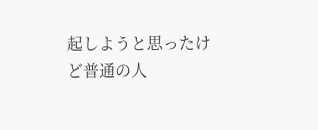起しようと思ったけど普通の人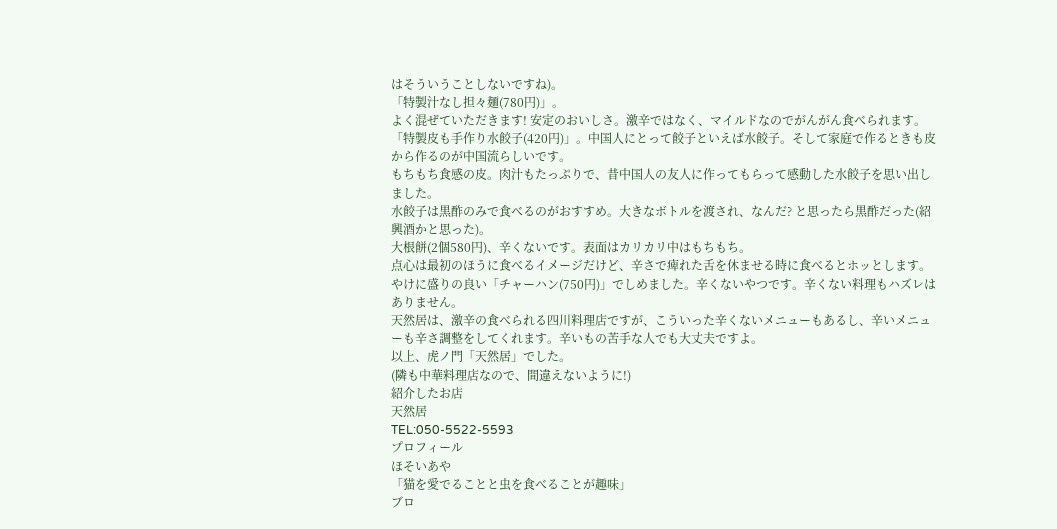はそういうことしないですね)。
「特製汁なし担々麺(780円)」。
よく混ぜていただきます! 安定のおいしさ。激辛ではなく、マイルドなのでがんがん食べられます。
「特製皮も手作り水餃子(420円)」。中国人にとって餃子といえば水餃子。そして家庭で作るときも皮から作るのが中国流らしいです。
もちもち食感の皮。肉汁もたっぷりで、昔中国人の友人に作ってもらって感動した水餃子を思い出しました。
水餃子は黒酢のみで食べるのがおすすめ。大きなボトルを渡され、なんだ? と思ったら黒酢だった(紹興酒かと思った)。
大根餅(2個580円)、辛くないです。表面はカリカリ中はもちもち。
点心は最初のほうに食べるイメージだけど、辛さで痺れた舌を休ませる時に食べるとホッとします。
やけに盛りの良い「チャーハン(750円)」でしめました。辛くないやつです。辛くない料理もハズレはありません。
天然居は、激辛の食べられる四川料理店ですが、こういった辛くないメニューもあるし、辛いメニューも辛さ調整をしてくれます。辛いもの苦手な人でも大丈夫ですよ。
以上、虎ノ門「天然居」でした。
(隣も中華料理店なので、間違えないように!)
紹介したお店
天然居
TEL:050-5522-5593
プロフィール
ほそいあや
「猫を愛でることと虫を食べることが趣味」
ブロ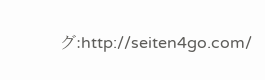グ:http://seiten4go.com/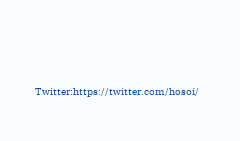Twitter:https://twitter.com/hosoi/